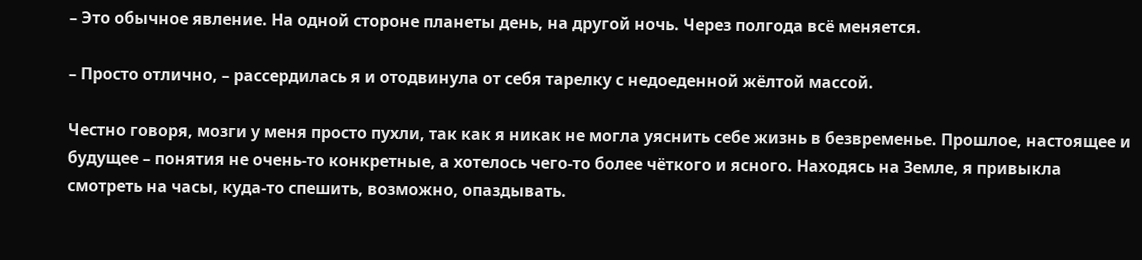– Это обычное явление. На одной стороне планеты день, на другой ночь. Через полгода всё меняется.

– Просто отлично, – рассердилась я и отодвинула от себя тарелку с недоеденной жёлтой массой.

Честно говоря, мозги у меня просто пухли, так как я никак не могла уяснить себе жизнь в безвременье. Прошлое, настоящее и будущее – понятия не очень-то конкретные, а хотелось чего-то более чёткого и ясного. Находясь на Земле, я привыкла смотреть на часы, куда-то спешить, возможно, опаздывать.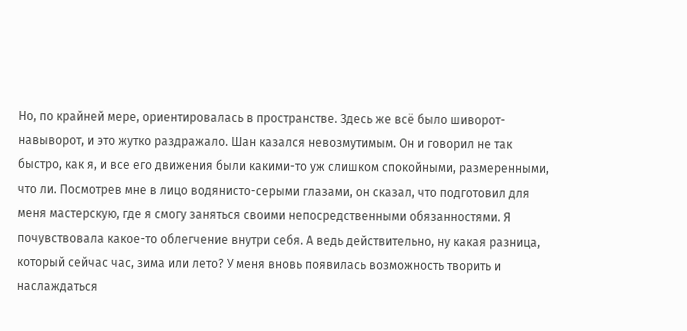Но, по крайней мере, ориентировалась в пространстве. Здесь же всё было шиворот-навыворот, и это жутко раздражало. Шан казался невозмутимым. Он и говорил не так быстро, как я, и все его движения были какими-то уж слишком спокойными, размеренными, что ли. Посмотрев мне в лицо водянисто-серыми глазами, он сказал, что подготовил для меня мастерскую, где я смогу заняться своими непосредственными обязанностями. Я почувствовала какое-то облегчение внутри себя. А ведь действительно, ну какая разница, который сейчас час, зима или лето? У меня вновь появилась возможность творить и наслаждаться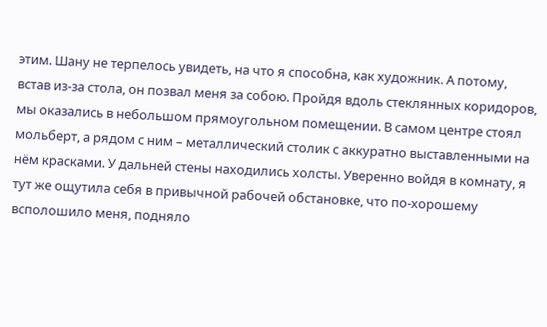этим. Шану не терпелось увидеть, на что я способна, как художник. А потому, встав из-за стола, он позвал меня за собою. Пройдя вдоль стеклянных коридоров, мы оказались в небольшом прямоугольном помещении. В самом центре стоял мольберт, а рядом с ним – металлический столик с аккуратно выставленными на нём красками. У дальней стены находились холсты. Уверенно войдя в комнату, я тут же ощутила себя в привычной рабочей обстановке, что по-хорошему всполошило меня, подняло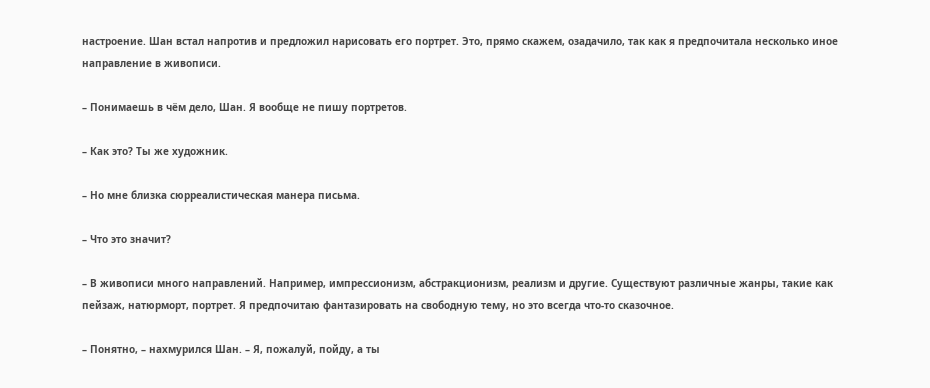настроение. Шан встал напротив и предложил нарисовать его портрет. Это, прямо скажем, озадачило, так как я предпочитала несколько иное направление в живописи.

– Понимаешь в чём дело, Шан. Я вообще не пишу портретов.

– Как это? Ты же художник.

– Но мне близка сюрреалистическая манера письма.

– Что это значит?

– В живописи много направлений. Например, импрессионизм, абстракционизм, реализм и другие. Существуют различные жанры, такие как пейзаж, натюрморт, портрет. Я предпочитаю фантазировать на свободную тему, но это всегда что-то сказочное.

– Понятно, – нахмурился Шан. – Я, пожалуй, пойду, а ты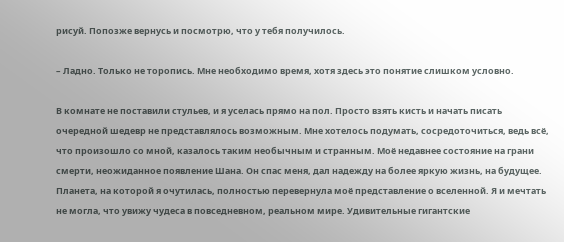рисуй. Попозже вернусь и посмотрю, что у тебя получилось.

– Ладно. Только не торопись. Мне необходимо время, хотя здесь это понятие слишком условно.

В комнате не поставили стульев, и я уселась прямо на пол. Просто взять кисть и начать писать очередной шедевр не представлялось возможным. Мне хотелось подумать, сосредоточиться, ведь всё, что произошло со мной, казалось таким необычным и странным. Моё недавнее состояние на грани смерти, неожиданное появление Шана. Он спас меня, дал надежду на более яркую жизнь, на будущее. Планета, на которой я очутилась, полностью перевернула моё представление о вселенной. Я и мечтать не могла, что увижу чудеса в повседневном, реальном мире. Удивительные гигантские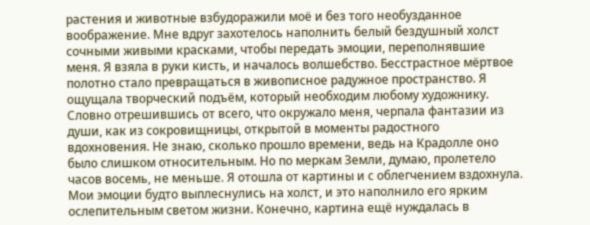растения и животные взбудоражили моё и без того необузданное воображение. Мне вдруг захотелось наполнить белый бездушный холст сочными живыми красками, чтобы передать эмоции, переполнявшие меня. Я взяла в руки кисть, и началось волшебство. Бесстрастное мёртвое полотно стало превращаться в живописное радужное пространство. Я ощущала творческий подъём, который необходим любому художнику. Словно отрешившись от всего, что окружало меня, черпала фантазии из души, как из сокровищницы, открытой в моменты радостного вдохновения. Не знаю, сколько прошло времени, ведь на Крадолле оно было слишком относительным. Но по меркам Земли, думаю, пролетело часов восемь, не меньше. Я отошла от картины и с облегчением вздохнула. Мои эмоции будто выплеснулись на холст, и это наполнило его ярким ослепительным светом жизни. Конечно, картина ещё нуждалась в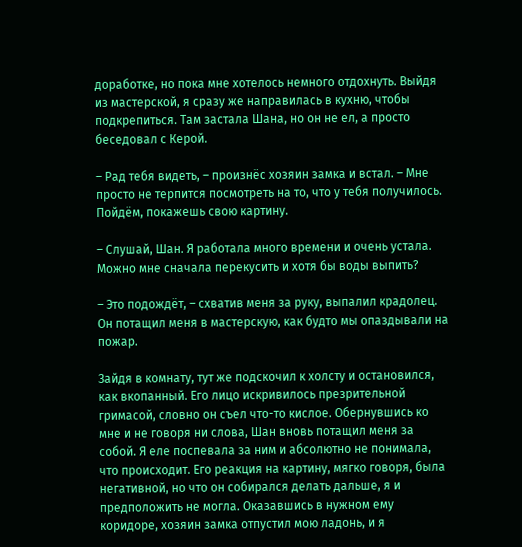доработке, но пока мне хотелось немного отдохнуть. Выйдя из мастерской, я сразу же направилась в кухню, чтобы подкрепиться. Там застала Шана, но он не ел, а просто беседовал с Керой.

– Рад тебя видеть, – произнёс хозяин замка и встал. – Мне просто не терпится посмотреть на то, что у тебя получилось. Пойдём, покажешь свою картину.

– Слушай, Шан. Я работала много времени и очень устала. Можно мне сначала перекусить и хотя бы воды выпить?

– Это подождёт, – схватив меня за руку, выпалил крадолец. Он потащил меня в мастерскую, как будто мы опаздывали на пожар.

Зайдя в комнату, тут же подскочил к холсту и остановился, как вкопанный. Его лицо искривилось презрительной гримасой, словно он съел что-то кислое. Обернувшись ко мне и не говоря ни слова, Шан вновь потащил меня за собой. Я еле поспевала за ним и абсолютно не понимала, что происходит. Его реакция на картину, мягко говоря, была негативной, но что он собирался делать дальше, я и предположить не могла. Оказавшись в нужном ему коридоре, хозяин замка отпустил мою ладонь, и я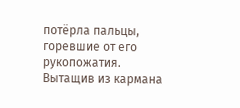потёрла пальцы, горевшие от его рукопожатия. Вытащив из кармана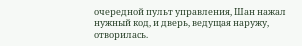очередной пульт управления, Шан нажал нужный код, и дверь, ведущая наружу, отворилась.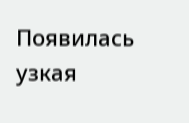Появилась узкая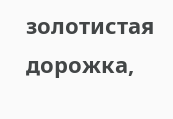золотистая дорожка,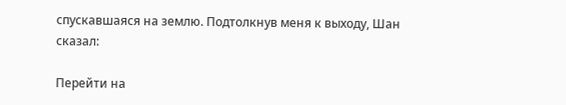спускавшаяся на землю. Подтолкнув меня к выходу, Шан сказал:

Перейти на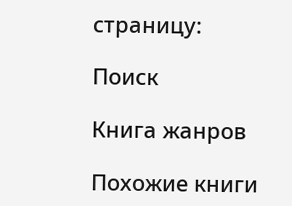страницу:

Поиск

Книга жанров

Похожие книги